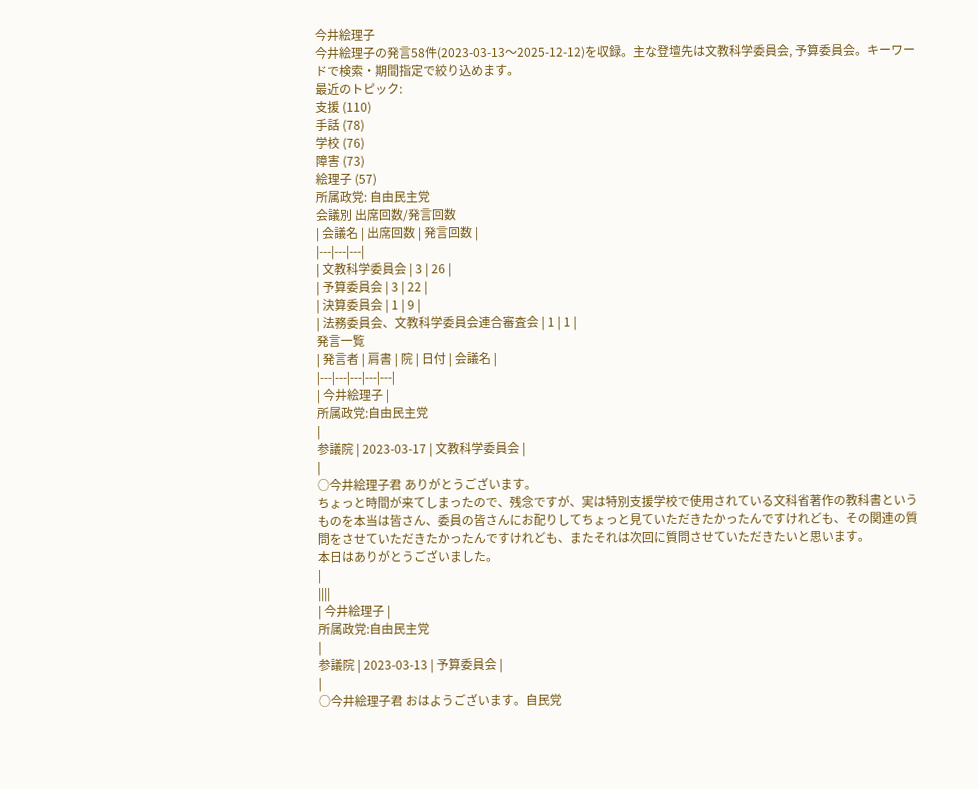今井絵理子
今井絵理子の発言58件(2023-03-13〜2025-12-12)を収録。主な登壇先は文教科学委員会, 予算委員会。キーワードで検索・期間指定で絞り込めます。
最近のトピック:
支援 (110)
手話 (78)
学校 (76)
障害 (73)
絵理子 (57)
所属政党: 自由民主党
会議別 出席回数/発言回数
| 会議名 | 出席回数 | 発言回数 |
|---|---|---|
| 文教科学委員会 | 3 | 26 |
| 予算委員会 | 3 | 22 |
| 決算委員会 | 1 | 9 |
| 法務委員会、文教科学委員会連合審査会 | 1 | 1 |
発言一覧
| 発言者 | 肩書 | 院 | 日付 | 会議名 |
|---|---|---|---|---|
| 今井絵理子 |
所属政党:自由民主党
|
参議院 | 2023-03-17 | 文教科学委員会 |
|
○今井絵理子君 ありがとうございます。
ちょっと時間が来てしまったので、残念ですが、実は特別支援学校で使用されている文科省著作の教科書というものを本当は皆さん、委員の皆さんにお配りしてちょっと見ていただきたかったんですけれども、その関連の質問をさせていただきたかったんですけれども、またそれは次回に質問させていただきたいと思います。
本日はありがとうございました。
|
||||
| 今井絵理子 |
所属政党:自由民主党
|
参議院 | 2023-03-13 | 予算委員会 |
|
○今井絵理子君 おはようございます。自民党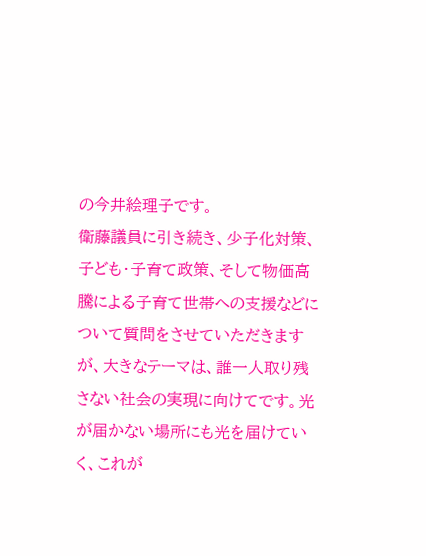の今井絵理子です。
衛藤議員に引き続き、少子化対策、子ども・子育て政策、そして物価高騰による子育て世帯への支援などについて質問をさせていただきますが、大きなテーマは、誰一人取り残さない社会の実現に向けてです。光が届かない場所にも光を届けていく、これが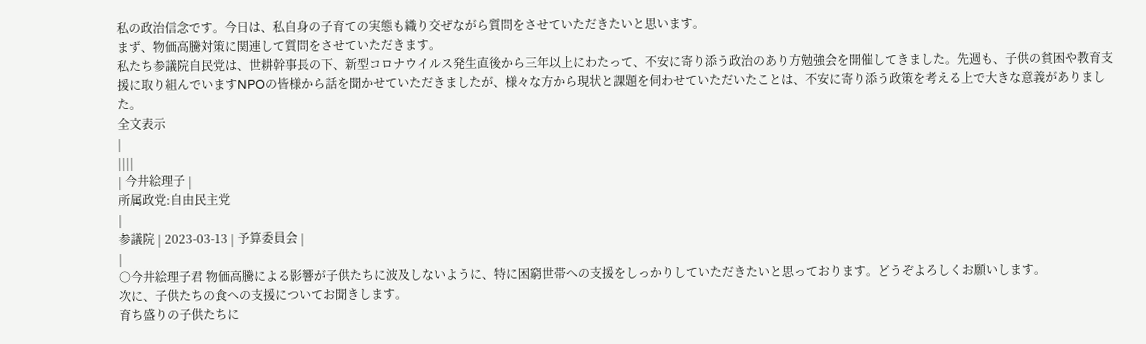私の政治信念です。今日は、私自身の子育ての実態も織り交ぜながら質問をさせていただきたいと思います。
まず、物価高騰対策に関連して質問をさせていただきます。
私たち参議院自民党は、世耕幹事長の下、新型コロナウイルス発生直後から三年以上にわたって、不安に寄り添う政治のあり方勉強会を開催してきました。先週も、子供の貧困や教育支援に取り組んでいますNPOの皆様から話を聞かせていただきましたが、様々な方から現状と課題を伺わせていただいたことは、不安に寄り添う政策を考える上で大きな意義がありました。
全文表示
|
||||
| 今井絵理子 |
所属政党:自由民主党
|
参議院 | 2023-03-13 | 予算委員会 |
|
○今井絵理子君 物価高騰による影響が子供たちに波及しないように、特に困窮世帯への支援をしっかりしていただきたいと思っております。どうぞよろしくお願いします。
次に、子供たちの食への支援についてお聞きします。
育ち盛りの子供たちに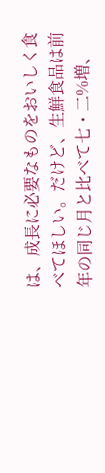は、成長に必要なものをおいしく食べてほしい。だけど、生鮮食品は前年の同じ月と比べて七・二%増、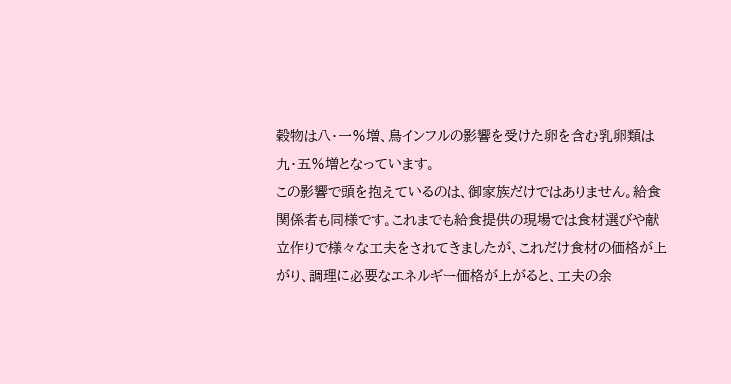穀物は八・一%増、鳥インフルの影響を受けた卵を含む乳卵類は九・五%増となっています。
この影響で頭を抱えているのは、御家族だけではありません。給食関係者も同様です。これまでも給食提供の現場では食材選びや献立作りで様々な工夫をされてきましたが、これだけ食材の価格が上がり、調理に必要なエネルギー価格が上がると、工夫の余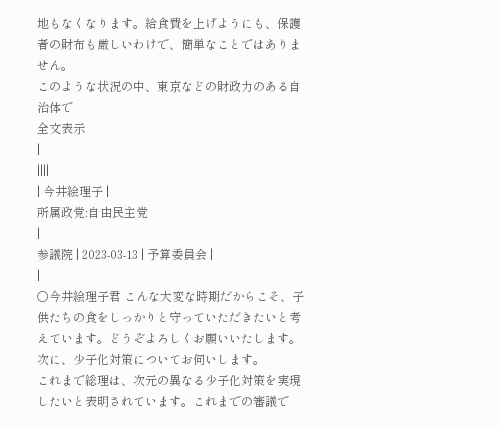地もなくなります。給食費を上げようにも、保護者の財布も厳しいわけで、簡単なことではありません。
このような状況の中、東京などの財政力のある自治体で
全文表示
|
||||
| 今井絵理子 |
所属政党:自由民主党
|
参議院 | 2023-03-13 | 予算委員会 |
|
○今井絵理子君 こんな大変な時期だからこそ、子供たちの食をしっかりと守っていただきたいと考えています。どうぞよろしくお願いいたします。
次に、少子化対策についてお伺いします。
これまで総理は、次元の異なる少子化対策を実現したいと表明されています。これまでの審議で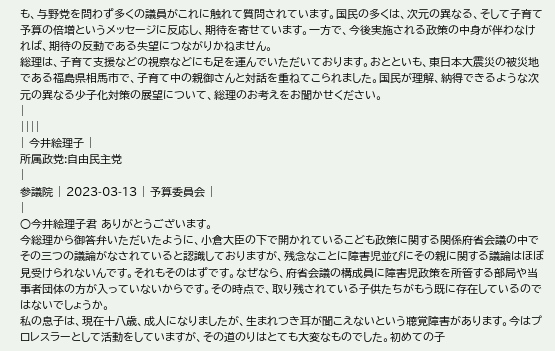も、与野党を問わず多くの議員がこれに触れて質問されています。国民の多くは、次元の異なる、そして子育て予算の倍増というメッセージに反応し、期待を寄せています。一方で、今後実施される政策の中身が伴わなければ、期待の反動である失望につながりかねません。
総理は、子育て支援などの視察などにも足を運んでいただいております。おとといも、東日本大震災の被災地である福島県相馬市で、子育て中の親御さんと対話を重ねてこられました。国民が理解、納得できるような次元の異なる少子化対策の展望について、総理のお考えをお聞かせください。
|
||||
| 今井絵理子 |
所属政党:自由民主党
|
参議院 | 2023-03-13 | 予算委員会 |
|
○今井絵理子君 ありがとうございます。
今総理から御答弁いただいたように、小倉大臣の下で開かれているこども政策に関する関係府省会議の中でその三つの議論がなされていると認識しておりますが、残念なことに障害児並びにその親に関する議論はほぼ見受けられないんです。それもそのはずです。なぜなら、府省会議の構成員に障害児政策を所管する部局や当事者団体の方が入っていないからです。その時点で、取り残されている子供たちがもう既に存在しているのではないでしょうか。
私の息子は、現在十八歳、成人になりましたが、生まれつき耳が聞こえないという聴覚障害があります。今はプロレスラーとして活動をしていますが、その道のりはとても大変なものでした。初めての子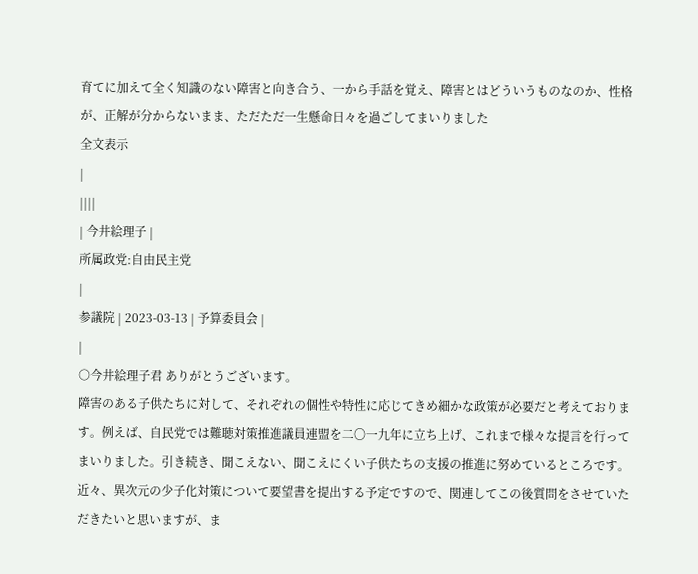育てに加えて全く知識のない障害と向き合う、一から手話を覚え、障害とはどういうものなのか、性格が、正解が分からないまま、ただただ一生懸命日々を過ごしてまいりました
全文表示
|
||||
| 今井絵理子 |
所属政党:自由民主党
|
参議院 | 2023-03-13 | 予算委員会 |
|
○今井絵理子君 ありがとうございます。
障害のある子供たちに対して、それぞれの個性や特性に応じてきめ細かな政策が必要だと考えております。例えば、自民党では難聴対策推進議員連盟を二〇一九年に立ち上げ、これまで様々な提言を行ってまいりました。引き続き、聞こえない、聞こえにくい子供たちの支援の推進に努めているところです。
近々、異次元の少子化対策について要望書を提出する予定ですので、関連してこの後質問をさせていただきたいと思いますが、ま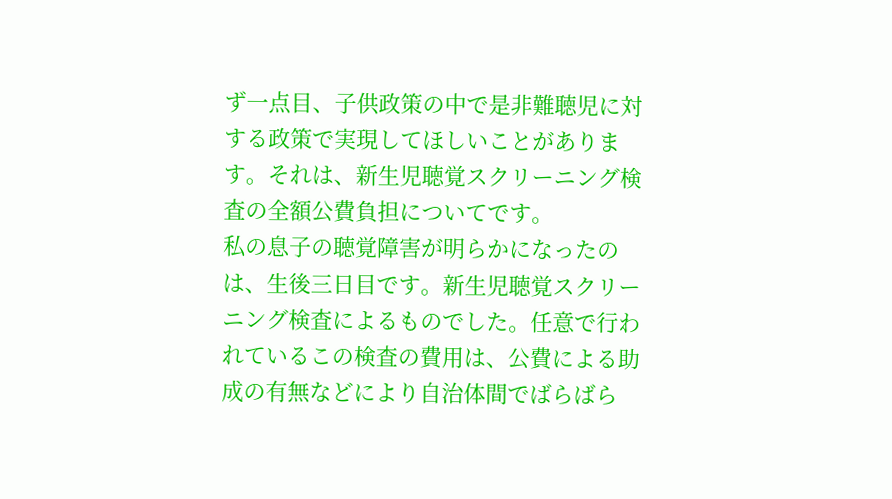ず一点目、子供政策の中で是非難聴児に対する政策で実現してほしいことがあります。それは、新生児聴覚スクリーニング検査の全額公費負担についてです。
私の息子の聴覚障害が明らかになったのは、生後三日目です。新生児聴覚スクリーニング検査によるものでした。任意で行われているこの検査の費用は、公費による助成の有無などにより自治体間でばらばら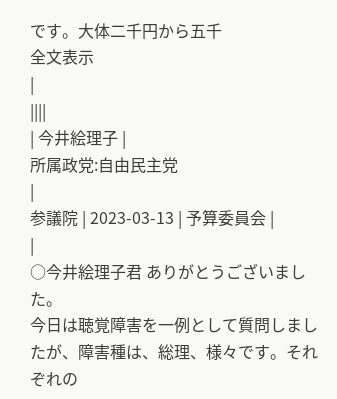です。大体二千円から五千
全文表示
|
||||
| 今井絵理子 |
所属政党:自由民主党
|
参議院 | 2023-03-13 | 予算委員会 |
|
○今井絵理子君 ありがとうございました。
今日は聴覚障害を一例として質問しましたが、障害種は、総理、様々です。それぞれの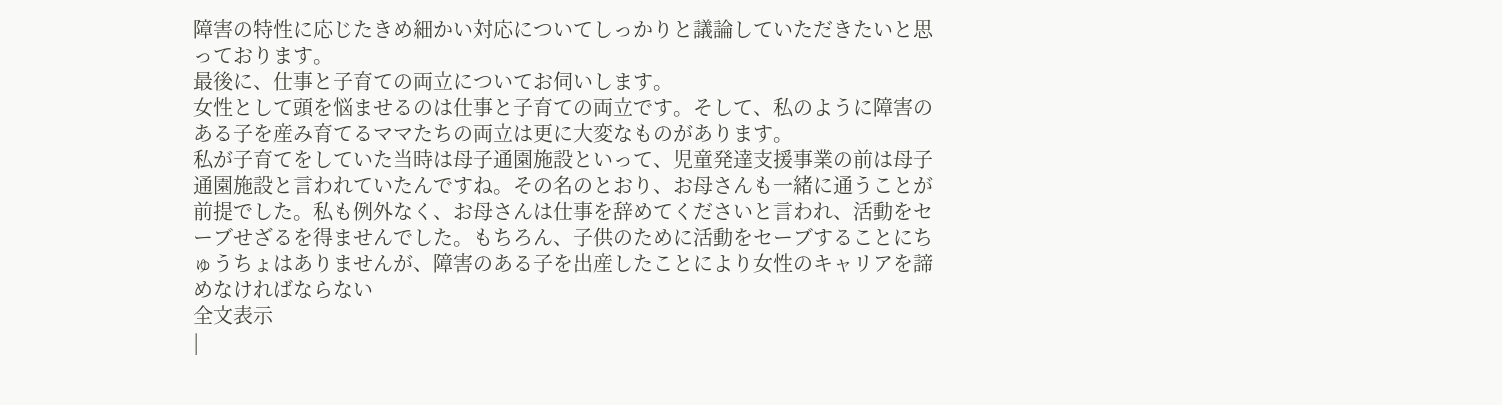障害の特性に応じたきめ細かい対応についてしっかりと議論していただきたいと思っております。
最後に、仕事と子育ての両立についてお伺いします。
女性として頭を悩ませるのは仕事と子育ての両立です。そして、私のように障害のある子を産み育てるママたちの両立は更に大変なものがあります。
私が子育てをしていた当時は母子通園施設といって、児童発達支援事業の前は母子通園施設と言われていたんですね。その名のとおり、お母さんも一緒に通うことが前提でした。私も例外なく、お母さんは仕事を辞めてくださいと言われ、活動をセーブせざるを得ませんでした。もちろん、子供のために活動をセーブすることにちゅうちょはありませんが、障害のある子を出産したことにより女性のキャリアを諦めなければならない
全文表示
|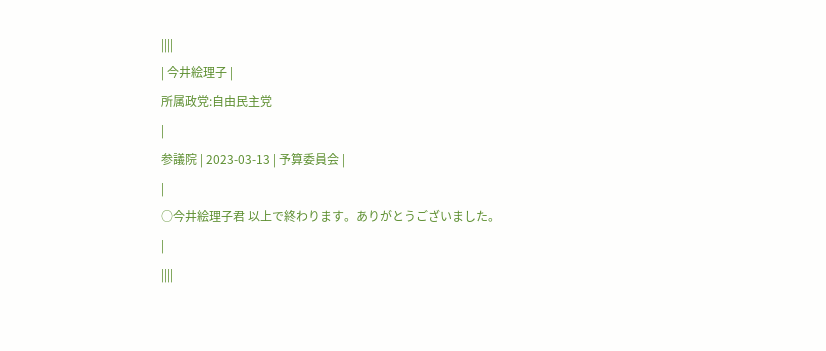||||
| 今井絵理子 |
所属政党:自由民主党
|
参議院 | 2023-03-13 | 予算委員会 |
|
○今井絵理子君 以上で終わります。ありがとうございました。
|
||||